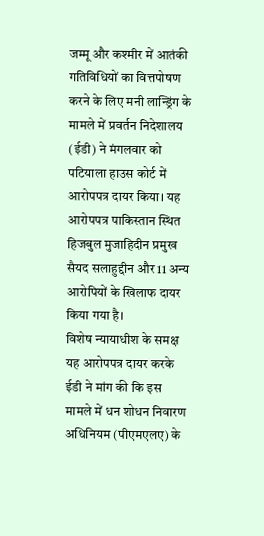जम्मू और कश्मीर में आतंकी गतिविधियों का वित्तपोषण करने के लिए मनी लान्ड्रिंग के मामले में प्रवर्तन निदेशालय (ईडी) ने मंगलवार को पटियाला हाउस कोर्ट में आरोपपत्र दायर किया। यह आरोपपत्र पाकिस्तान स्थित हिजबुल मुजाहिदीन प्रमुख सैयद सलाहुद्दीन और 11 अन्य आरोपियों के खिलाफ दायर किया गया है।
विशेष न्यायाधीश के समक्ष यह आरोपपत्र दायर करके ईडी ने मांग की कि इस मामले में धन शोधन निवारण अधिनियम (पीएमएलए) के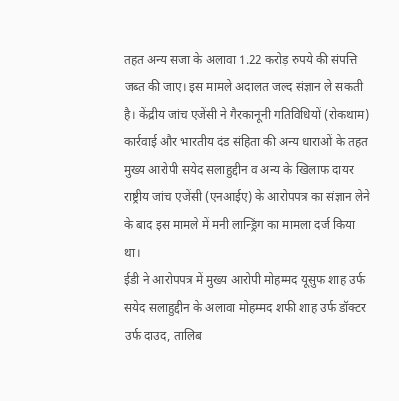तहत अन्य सजा के अलावा 1.22 करोड़ रुपये की संपत्ति जब्त की जाए। इस मामले अदालत जल्द संज्ञान ले सकती है। केंद्रीय जांच एजेंसी ने गैरकानूनी गतिविधियों (रोकथाम) कार्रवाई और भारतीय दंड संहिता की अन्य धाराओं के तहत मुख्य आरोपी सयेद सलाहुद्दीन व अन्य के खिलाफ दायर राष्ट्रीय जांच एजेंसी (एनआईए) के आरोपपत्र का संज्ञान लेने के बाद इस मामले में मनी लान्ड्रिंग का मामला दर्ज किया था।
ईडी ने आरोपपत्र में मुख्य आरोपी मोहम्मद यूसुफ शाह उर्फ सयेद सलाहुद्दीन के अलावा मोहम्मद शफी शाह उर्फ डॉक्टर उर्फ दाउद, तालिब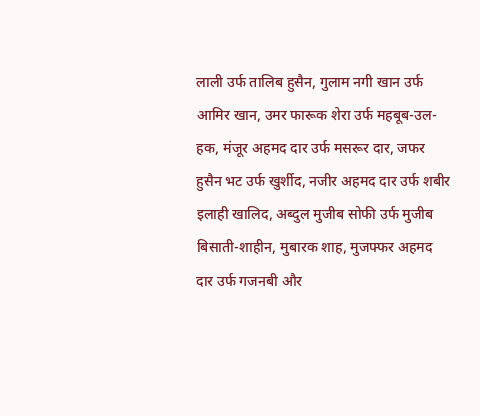लाली उर्फ तालिब हुसैन, गुलाम नगी खान उर्फ आमिर खान, उमर फारूक शेरा उर्फ महबूब-उल-हक, मंजूर अहमद दार उर्फ मसरूर दार, जफर हुसैन भट उर्फ खुर्शीद, नजीर अहमद दार उर्फ शबीर इलाही खालिद, अब्दुल मुजीब सोफी उर्फ मुजीब बिसाती-शाहीन, मुबारक शाह, मुजफ्फर अहमद दार उर्फ गजनबी और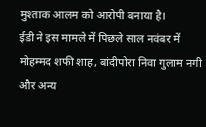मुश्ताक आलम को आरोपी बनाया है।
ईडी ने इस मामले में पिछले साल नवंबर में मोहम्मद शफी शाह, बांदीपोरा निवा गुलाम नगी और अन्य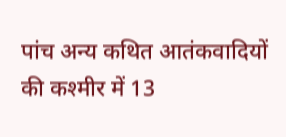पांच अन्य कथित आतंकवादियों की कश्मीर में 13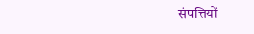संपत्तियों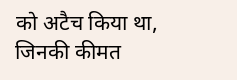को अटैच किया था, जिनकी कीमत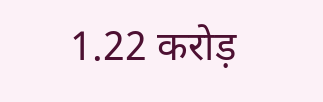1.22 करोड़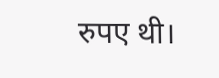रुपए थी।